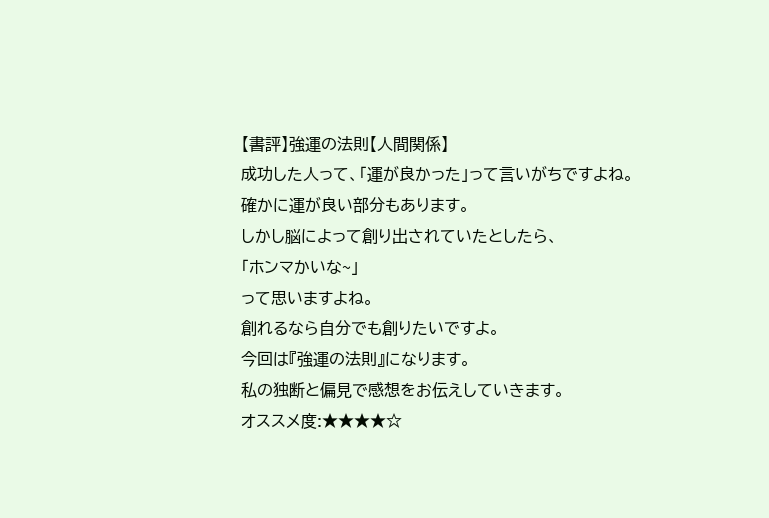【書評】強運の法則【人間関係】
成功した人って、「運が良かった」って言いがちですよね。
確かに運が良い部分もあります。
しかし脳によって創り出されていたとしたら、
「ホンマかいな~」
って思いますよね。
創れるなら自分でも創りたいですよ。
今回は『強運の法則』になります。
私の独断と偏見で感想をお伝えしていきます。
オススメ度:★★★★☆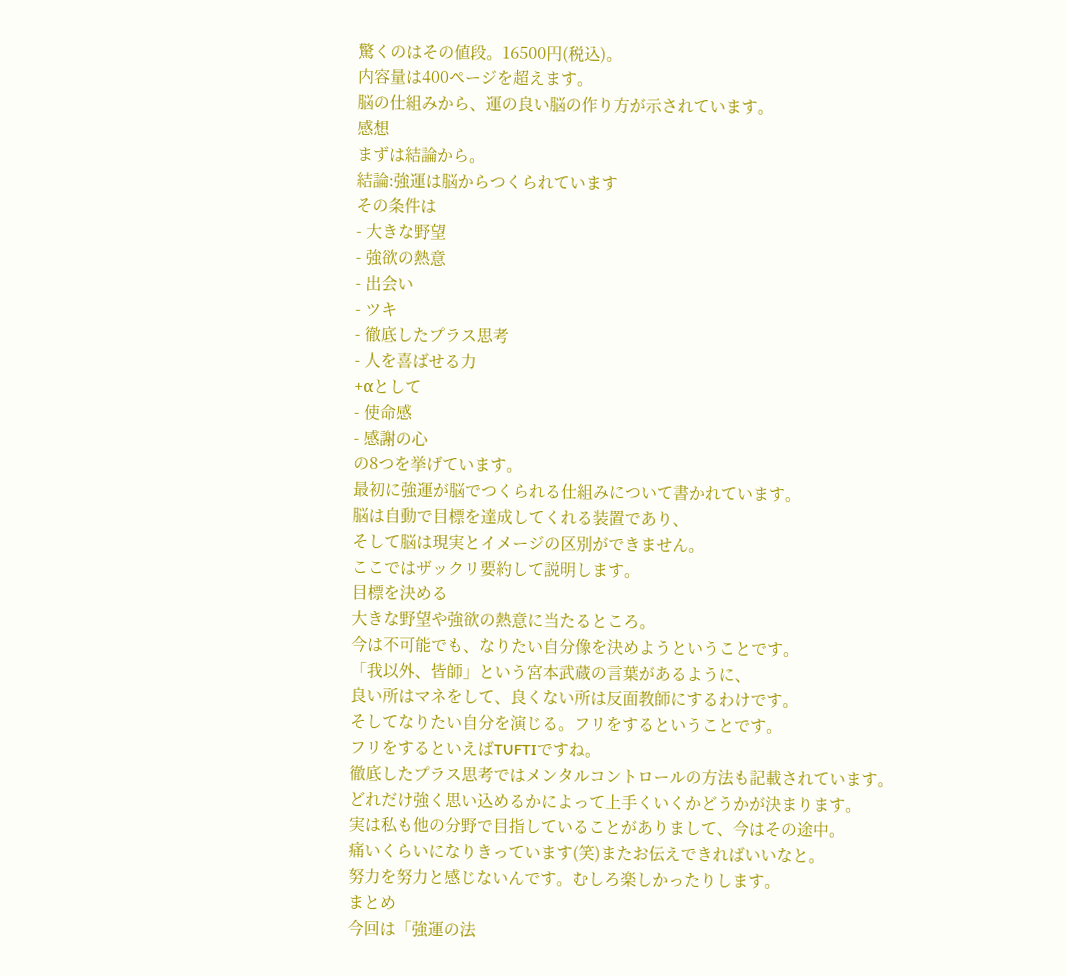驚くのはその値段。16500円(税込)。
内容量は400ページを超えます。
脳の仕組みから、運の良い脳の作り方が示されています。
感想
まずは結論から。
結論:強運は脳からつくられています
その条件は
- 大きな野望
- 強欲の熱意
- 出会い
- ツキ
- 徹底したプラス思考
- 人を喜ばせる力
+αとして
- 使命感
- 感謝の心
の8つを挙げています。
最初に強運が脳でつくられる仕組みについて書かれています。
脳は自動で目標を達成してくれる装置であり、
そして脳は現実とイメージの区別ができません。
ここではザックリ要約して説明します。
目標を決める
大きな野望や強欲の熱意に当たるところ。
今は不可能でも、なりたい自分像を決めようということです。
「我以外、皆師」という宮本武蔵の言葉があるように、
良い所はマネをして、良くない所は反面教師にするわけです。
そしてなりたい自分を演じる。フリをするということです。
フリをするといえばTUFTIですね。
徹底したプラス思考ではメンタルコントロールの方法も記載されています。
どれだけ強く思い込めるかによって上手くいくかどうかが決まります。
実は私も他の分野で目指していることがありまして、今はその途中。
痛いくらいになりきっています(笑)またお伝えできればいいなと。
努力を努力と感じないんです。むしろ楽しかったりします。
まとめ
今回は「強運の法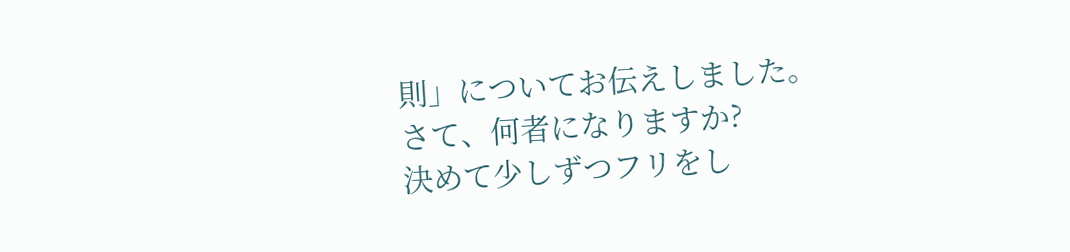則」についてお伝えしました。
さて、何者になりますか?
決めて少しずつフリをし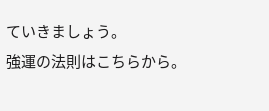ていきましょう。
強運の法則はこちらから。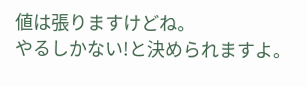値は張りますけどね。
やるしかない!と決められますよ。